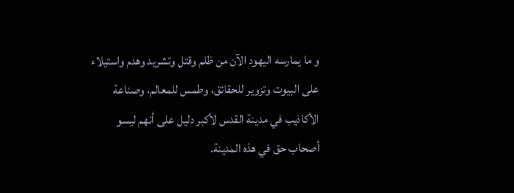و ما يمارسه اليهود الآن من ظلم وقتل وتشريد وهدم واستيلاء على البيوت وتزوير للحقائق، وطمس للمعالم، وصناعة الأكاذيب في مدينة القدس لأكبر دليل على أنهم ليسو أصحاب حق في هذه المدينة.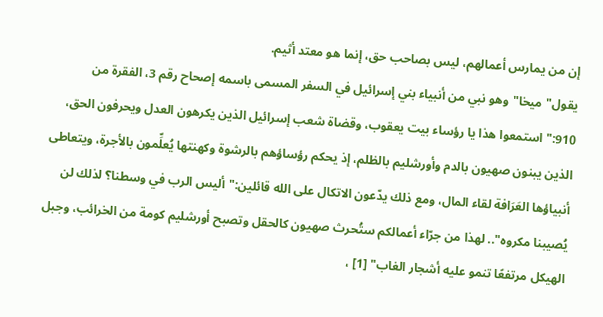إن من يمارس أعمالهم، ليس بصاحب حق، إنما هو معتد أثيم.
يقول"ميخا"وهو نبي من أنبياء بني إسرائيل في السفر المسمى باسمه إصحاح رقم 3، الفقرة من 910:"استمعوا هذا يا رؤساء بيت يعقوب، وقضاة شعب إسرائيل الذين يكرهون العدل ويحرفون الحق، الذين يبنون صهيون بالدم وأورشليم بالظلم، إذ يحكم رؤساؤهم بالرشوة وكهنتها يُعلِّمون بالأجرة، ويتعاطى أنبياؤها العَرَافة لقاء المال، ومع ذلك يدّعون الاتكال على الله قائلين:"أليس الرب في وسطنا؟ لذلك لن يُصيبنا مكروه".. لهذا من جرّاء أعمالكم ستُحرث صهيون كالحقل وتصبح أورشليم كومة من الخرائب، وجبل الهيكل مرتفعًا تنمو عليه أشجار الغاب" [1] ،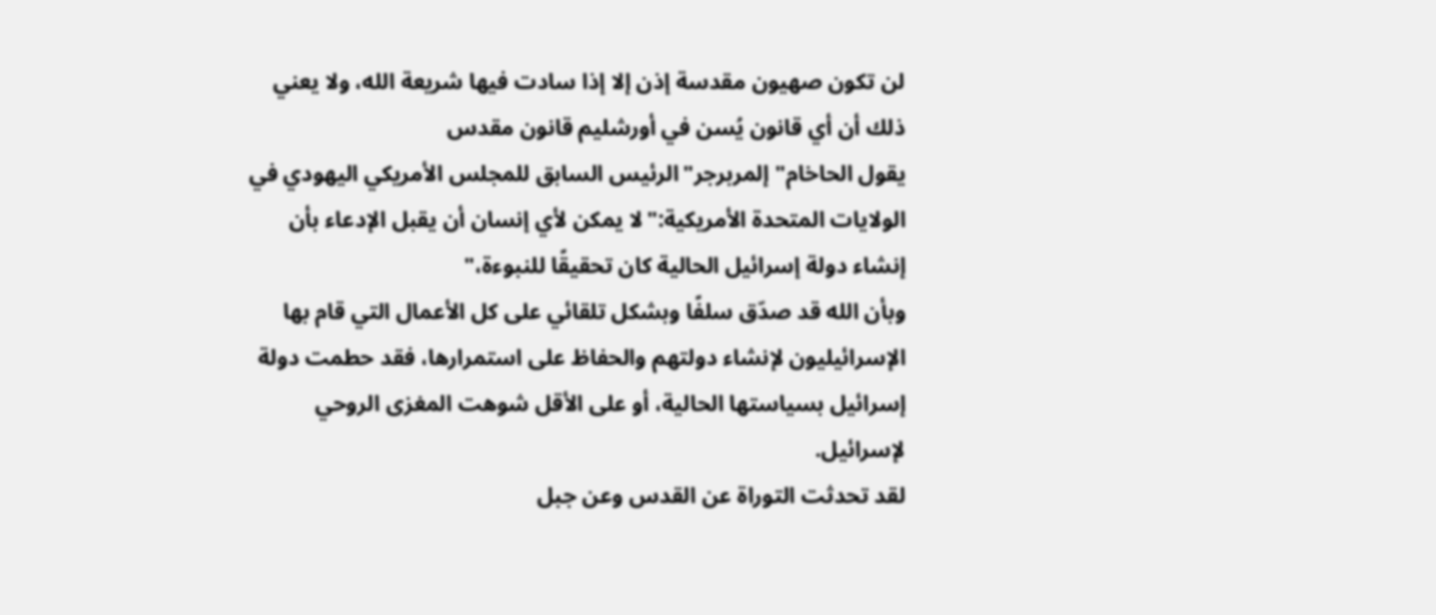لن تكون صهيون مقدسة إذن إلا إذا سادت فيها شريعة الله، ولا يعني ذلك أن أي قانون يُسن في أورشليم قانون مقدس
يقول الحاخام"إلمربرجر"الرئيس السابق للمجلس الأمريكي اليهودي في الولايات المتحدة الأمريكية:"لا يمكن لأي إنسان أن يقبل الإدعاء بأن إنشاء دولة إسرائيل الحالية كان تحقيقًا للنبوءة،"
وبأن الله قد صدّق سلفًا وبشكل تلقائي على كل الأعمال التي قام بها الإسرائيليون لإنشاء دولتهم والحفاظ على استمرارها، فقد حطمت دولة إسرائيل بسياستها الحالية، أو على الأقل شوهت المغزى الروحي لإسرائيل.
لقد تحدثت التوراة عن القدس وعن جبل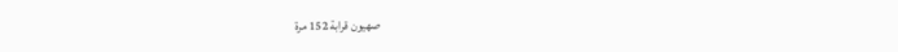صهيون قرابة 152 مرة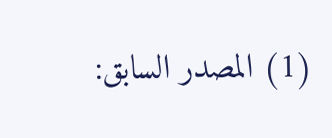(1) المصدر السابق: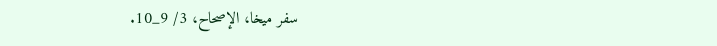سفر ميخا، الإصحاح، 3/ 9_10.